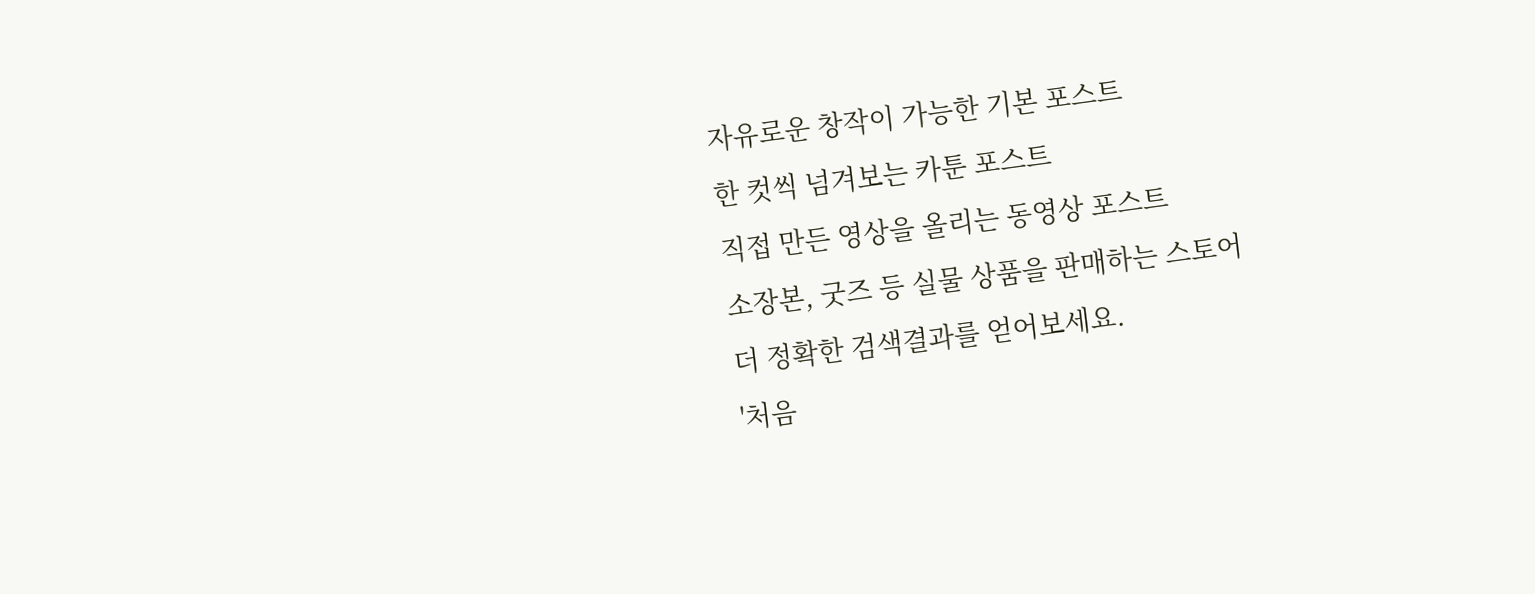자유로운 창작이 가능한 기본 포스트
한 컷씩 넘겨보는 카툰 포스트
직접 만든 영상을 올리는 동영상 포스트
소장본, 굿즈 등 실물 상품을 판매하는 스토어
더 정확한 검색결과를 얻어보세요.
'처음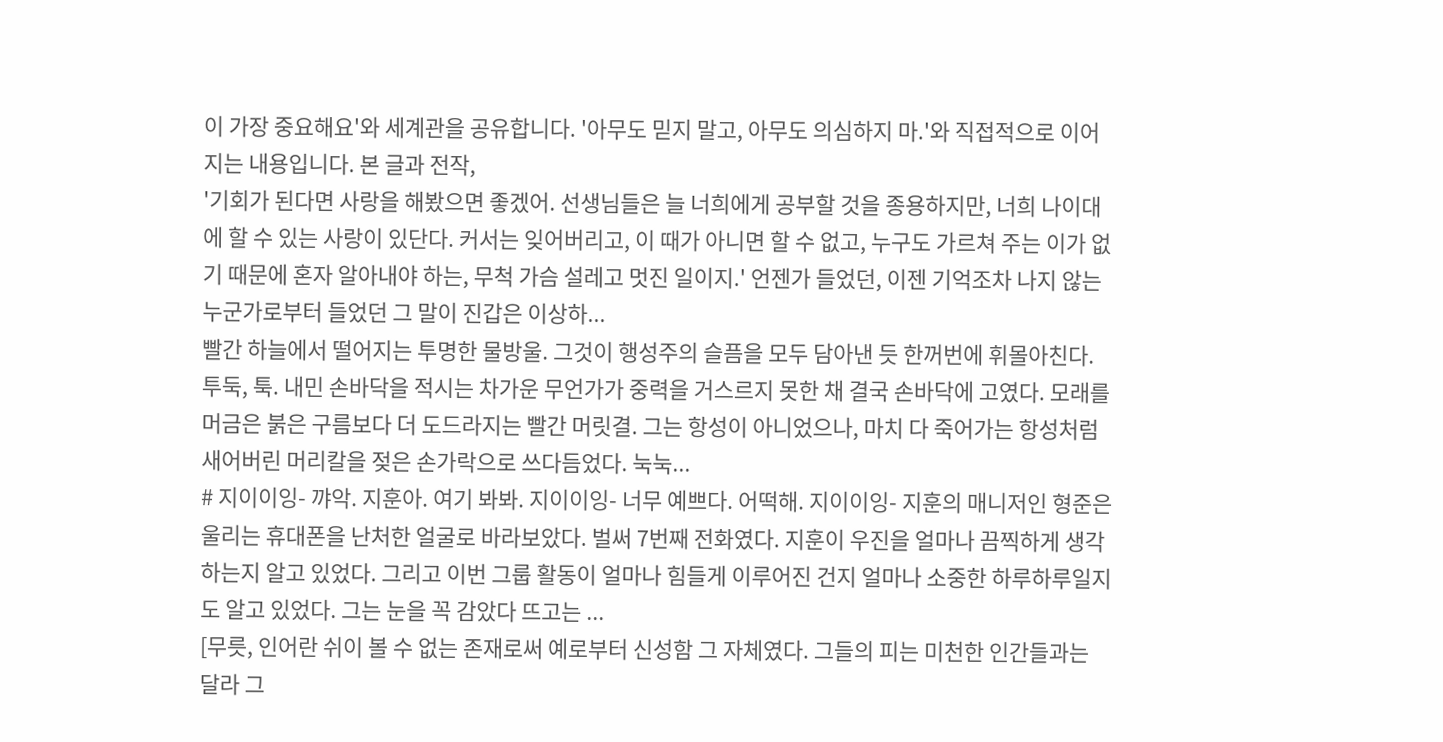이 가장 중요해요'와 세계관을 공유합니다. '아무도 믿지 말고, 아무도 의심하지 마.'와 직접적으로 이어지는 내용입니다. 본 글과 전작,
'기회가 된다면 사랑을 해봤으면 좋겠어. 선생님들은 늘 너희에게 공부할 것을 종용하지만, 너희 나이대에 할 수 있는 사랑이 있단다. 커서는 잊어버리고, 이 때가 아니면 할 수 없고, 누구도 가르쳐 주는 이가 없기 때문에 혼자 알아내야 하는, 무척 가슴 설레고 멋진 일이지.' 언젠가 들었던, 이젠 기억조차 나지 않는 누군가로부터 들었던 그 말이 진갑은 이상하...
빨간 하늘에서 떨어지는 투명한 물방울. 그것이 행성주의 슬픔을 모두 담아낸 듯 한꺼번에 휘몰아친다. 투둑, 툭. 내민 손바닥을 적시는 차가운 무언가가 중력을 거스르지 못한 채 결국 손바닥에 고였다. 모래를 머금은 붉은 구름보다 더 도드라지는 빨간 머릿결. 그는 항성이 아니었으나, 마치 다 죽어가는 항성처럼 새어버린 머리칼을 젖은 손가락으로 쓰다듬었다. 눅눅...
# 지이이잉- 꺄악. 지훈아. 여기 봐봐. 지이이잉- 너무 예쁘다. 어떡해. 지이이잉- 지훈의 매니저인 형준은 울리는 휴대폰을 난처한 얼굴로 바라보았다. 벌써 7번째 전화였다. 지훈이 우진을 얼마나 끔찍하게 생각하는지 알고 있었다. 그리고 이번 그룹 활동이 얼마나 힘들게 이루어진 건지 얼마나 소중한 하루하루일지도 알고 있었다. 그는 눈을 꼭 감았다 뜨고는 ...
[무릇, 인어란 쉬이 볼 수 없는 존재로써 예로부터 신성함 그 자체였다. 그들의 피는 미천한 인간들과는 달라 그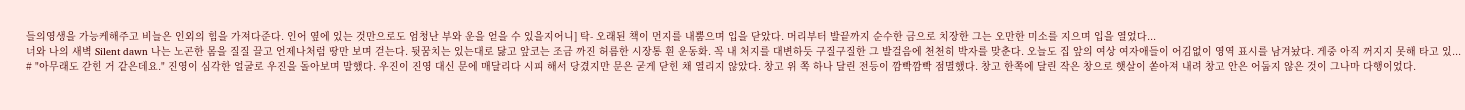들의영생을 가능케해주고 비늘은 인외의 힘을 가져다준다. 인어 옆에 있는 것만으로도 엄청난 부와 운을 얻을 수 있을지어니] 탁- 오래된 책이 먼지를 내뿜으며 입을 닫았다. 머리부터 발끝까지 순수한 금으로 치장한 그는 오만한 미소를 지으며 입을 열었다...
너와 나의 새벽 Silent dawn 나는 노곤한 몸을 질질 끌고 언제나처럼 땅만 보며 걷는다. 뒷꿈치는 있는대로 닳고 앞코는 조금 까진 허름한 시장통 흰 운동화. 꼭 내 처지를 대변하듯 구질구질한 그 발걸음에 천천히 박자를 맞춘다. 오늘도 집 앞의 여상 여자애들이 어김없이 영역 표시를 남겨놨다. 게중 아직 꺼지지 못해 타고 있...
# "아무래도 갇힌 거 같은데요." 진영이 심각한 얼굴로 우진을 돌아보며 말했다. 우진이 진영 대신 문에 매달리다 시피 해서 당겼지만 문은 굳게 닫힌 채 열리지 않았다. 창고 위 쪽 하나 달린 전등이 깜빡깜빡 점멸했다. 창고 한쪽에 달린 작은 창으로 햇살이 쏟아져 내려 창고 안은 어둡지 않은 것이 그나마 다행이었다.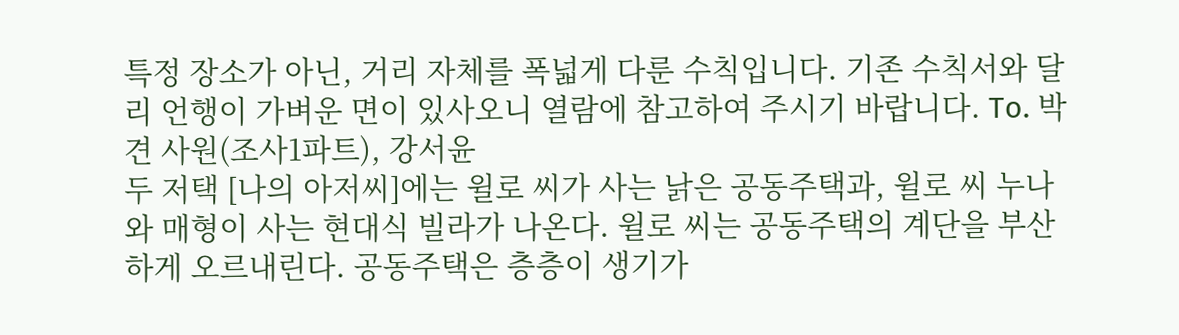특정 장소가 아닌, 거리 자체를 폭넓게 다룬 수칙입니다. 기존 수칙서와 달리 언행이 가벼운 면이 있사오니 열람에 참고하여 주시기 바랍니다. To. 박견 사원(조사1파트), 강서윤
두 저택 [나의 아저씨]에는 윌로 씨가 사는 낡은 공동주택과, 윌로 씨 누나와 매형이 사는 현대식 빌라가 나온다. 윌로 씨는 공동주택의 계단을 부산하게 오르내린다. 공동주택은 층층이 생기가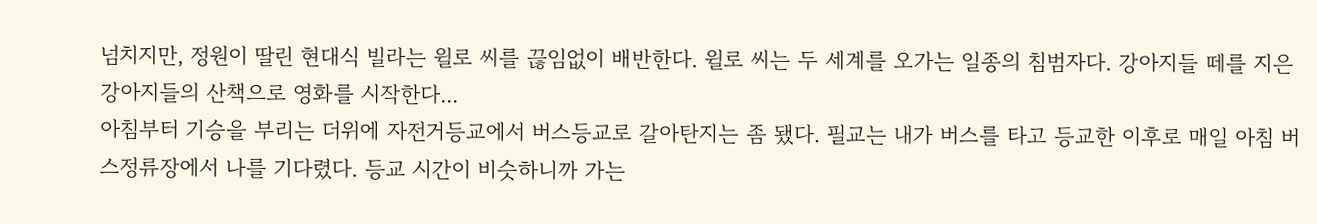넘치지만, 정원이 딸린 현대식 빌라는 윌로 씨를 끊임없이 배반한다. 윌로 씨는 두 세계를 오가는 일종의 침범자다. 강아지들 떼를 지은 강아지들의 산책으로 영화를 시작한다...
아침부터 기승을 부리는 더위에 자전거등교에서 버스등교로 갈아탄지는 좀 됐다. 필교는 내가 버스를 타고 등교한 이후로 매일 아침 버스정류장에서 나를 기다렸다. 등교 시간이 비슷하니까 가는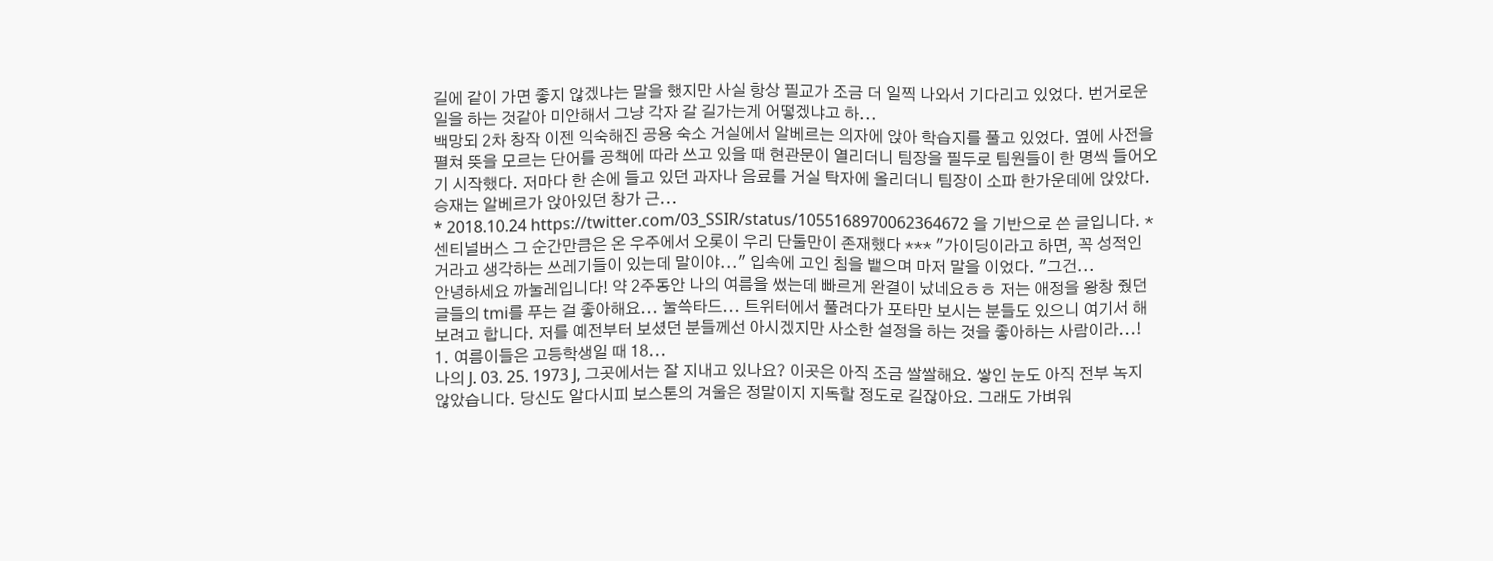길에 같이 가면 좋지 않겠냐는 말을 했지만 사실 항상 필교가 조금 더 일찍 나와서 기다리고 있었다. 번거로운 일을 하는 것같아 미안해서 그냥 각자 갈 길가는게 어떻겠냐고 하...
백망되 2차 창작 이젠 익숙해진 공용 숙소 거실에서 알베르는 의자에 앉아 학습지를 풀고 있었다. 옆에 사전을 펼쳐 뜻을 모르는 단어를 공책에 따라 쓰고 있을 때 현관문이 열리더니 팀장을 필두로 팀원들이 한 명씩 들어오기 시작했다. 저마다 한 손에 들고 있던 과자나 음료를 거실 탁자에 올리더니 팀장이 소파 한가운데에 앉았다. 승재는 알베르가 앉아있던 창가 근...
* 2018.10.24 https://twitter.com/03_SSIR/status/1055168970062364672 을 기반으로 쓴 글입니다. * 센티널버스 그 순간만큼은 온 우주에서 오롯이 우리 단둘만이 존재했다 *** "가이딩이라고 하면, 꼭 성적인 거라고 생각하는 쓰레기들이 있는데 말이야..." 입속에 고인 침을 뱉으며 마저 말을 이었다. "그건...
안녕하세요 까눌레입니다! 약 2주동안 나의 여름을 썼는데 빠르게 완결이 났네요ㅎㅎ 저는 애정을 왕창 줬던 글들의 tmi를 푸는 걸 좋아해요... 눌쓱타드... 트위터에서 풀려다가 포타만 보시는 분들도 있으니 여기서 해보려고 합니다. 저를 예전부터 보셨던 분들께선 아시겠지만 사소한 설정을 하는 것을 좋아하는 사람이라...! 1. 여름이들은 고등학생일 때 18...
나의 J. 03. 25. 1973 J, 그곳에서는 잘 지내고 있나요? 이곳은 아직 조금 쌀쌀해요. 쌓인 눈도 아직 전부 녹지 않았습니다. 당신도 알다시피 보스톤의 겨울은 정말이지 지독할 정도로 길잖아요. 그래도 가벼워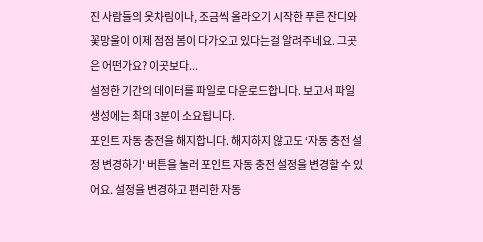진 사람들의 옷차림이나, 조금씩 올라오기 시작한 푸른 잔디와 꽃망울이 이제 점점 봄이 다가오고 있다는걸 알려주네요. 그곳은 어떤가요? 이곳보다...
설정한 기간의 데이터를 파일로 다운로드합니다. 보고서 파일 생성에는 최대 3분이 소요됩니다.
포인트 자동 충전을 해지합니다. 해지하지 않고도 ‘자동 충전 설정 변경하기' 버튼을 눌러 포인트 자동 충전 설정을 변경할 수 있어요. 설정을 변경하고 편리한 자동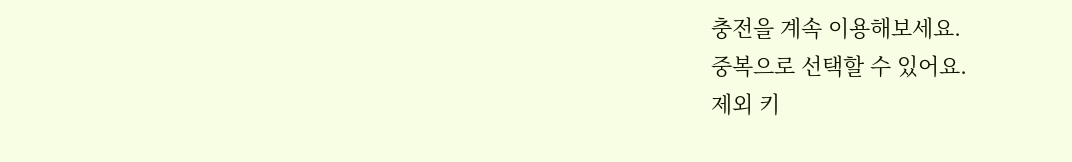충전을 계속 이용해보세요.
중복으로 선택할 수 있어요.
제외 키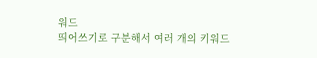워드
띄어쓰기로 구분해서 여러 개의 키워드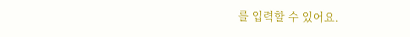를 입력할 수 있어요.